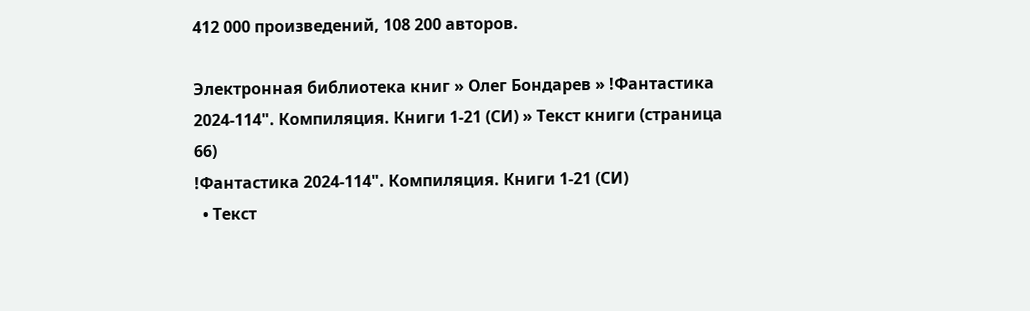412 000 произведений, 108 200 авторов.

Электронная библиотека книг » Олег Бондарев » !Фантастика 2024-114". Компиляция. Книги 1-21 (СИ) » Текст книги (страница 66)
!Фантастика 2024-114". Компиляция. Книги 1-21 (СИ)
  • Текст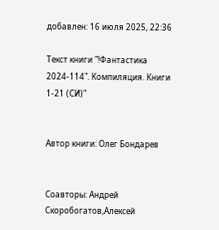добавлен: 16 июля 2025, 22:36

Текст книги "!Фантастика 2024-114". Компиляция. Книги 1-21 (СИ)"


Автор книги: Олег Бондарев


Соавторы: Андрей Скоробогатов,Алексей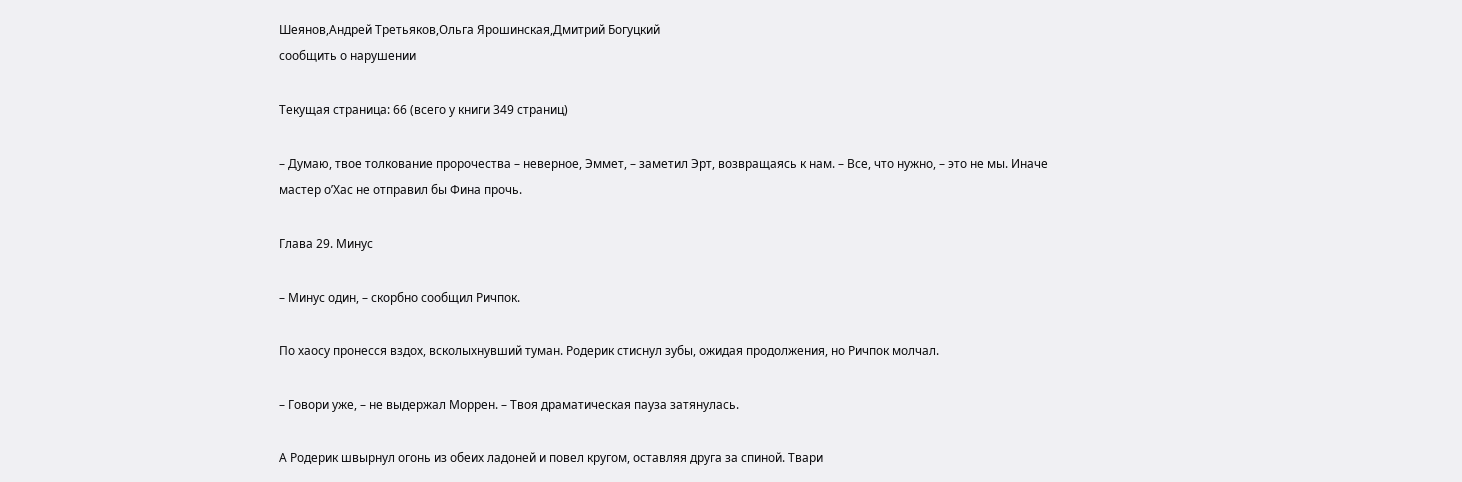Шеянов,Андрей Третьяков,Ольга Ярошинская,Дмитрий Богуцкий
сообщить о нарушении

Текущая страница: 66 (всего у книги 349 страниц)

– Думаю, твое толкование пророчества – неверное, Эммет, – заметил Эрт, возвращаясь к нам. – Все, что нужно, – это не мы. Иначе мастер о’Хас не отправил бы Фина прочь.

Глава 29. Минус

– Минус один, – скорбно сообщил Ричпок.

По хаосу пронесся вздох, всколыхнувший туман. Родерик стиснул зубы, ожидая продолжения, но Ричпок молчал.

– Говори уже, – не выдержал Моррен. – Твоя драматическая пауза затянулась.

А Родерик швырнул огонь из обеих ладоней и повел кругом, оставляя друга за спиной. Твари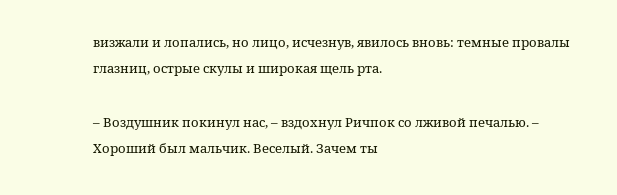визжали и лопались, но лицо, исчезнув, явилось вновь: темные провалы глазниц, острые скулы и широкая щель рта.

– Воздушник покинул нас, – вздохнул Ричпок со лживой печалью. – Хороший был мальчик. Веселый. Зачем ты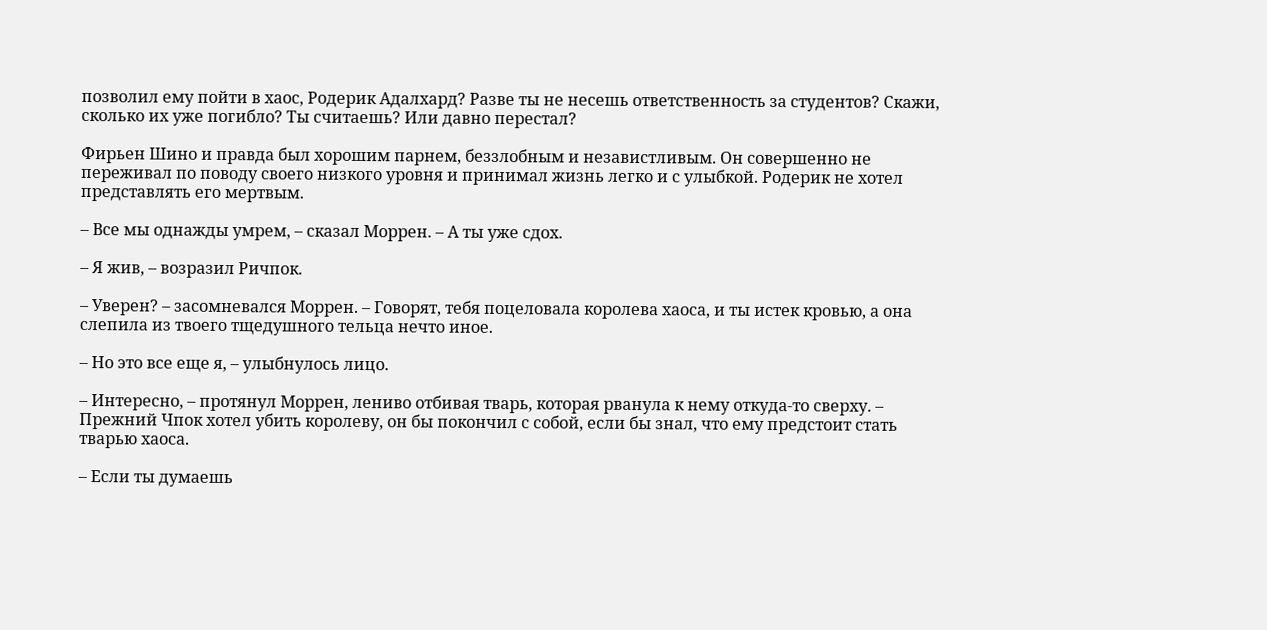позволил ему пойти в хаос, Родерик Адалхард? Разве ты не несешь ответственность за студентов? Скажи, сколько их уже погибло? Ты считаешь? Или давно перестал?

Фирьен Шино и правда был хорошим парнем, беззлобным и независтливым. Он совершенно не переживал по поводу своего низкого уровня и принимал жизнь легко и с улыбкой. Родерик не хотел представлять его мертвым.

– Все мы однажды умрем, – сказал Моррен. – А ты уже сдох.

– Я жив, – возразил Ричпок.

– Уверен? – засомневался Моррен. – Говорят, тебя поцеловала королева хаоса, и ты истек кровью, а она слепила из твоего тщедушного тельца нечто иное.

– Но это все еще я, – улыбнулось лицо.

– Интересно, – протянул Моррен, лениво отбивая тварь, которая рванула к нему откуда-то сверху. – Прежний Чпок хотел убить королеву, он бы покончил с собой, если бы знал, что ему предстоит стать тварью хаоса.

– Если ты думаешь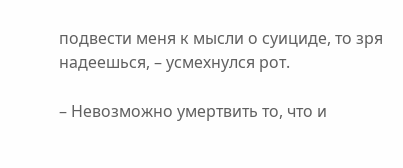подвести меня к мысли о суициде, то зря надеешься, – усмехнулся рот.

– Невозможно умертвить то, что и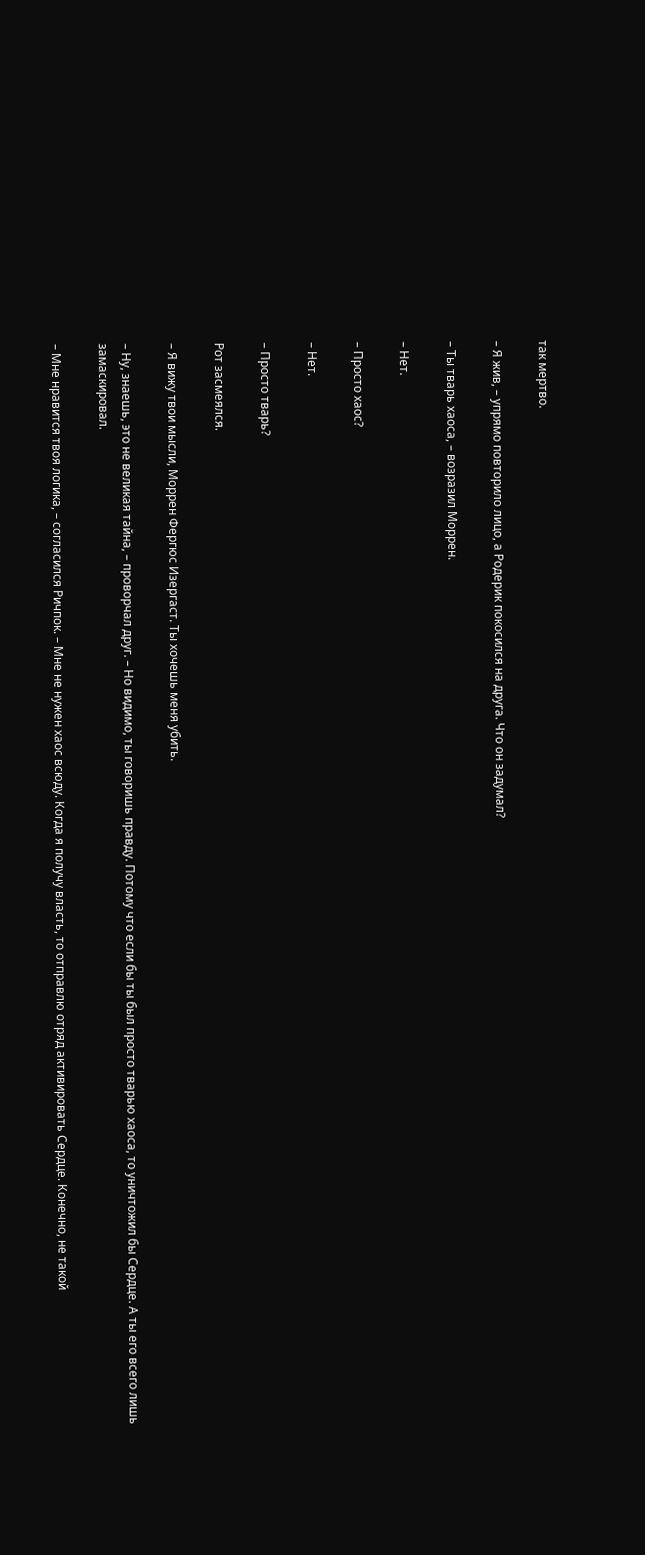так мертво.

– Я жив, – упрямо повторило лицо, а Родерик покосился на друга. Что он задумал?

– Ты тварь хаоса, – возразил Моррен.

– Нет.

– Просто хаос?

– Нет.

– Просто тварь?

Рот засмеялся.

– Я вижу твои мысли, Моррен Фергюс Изергаст. Ты хочешь меня убить.

– Ну, знаешь, это не великая тайна, – проворчал друг. – Но видимо, ты говоришь правду. Потому что если бы ты был просто тварью хаоса, то уничтожил бы Сердце. А ты его всего лишь замаскировал.

– Мне нравится твоя логика, – согласился Ричпок. – Мне не нужен хаос всюду. Когда я получу власть, то отправлю отряд активировать Сердце. Конечно, не такой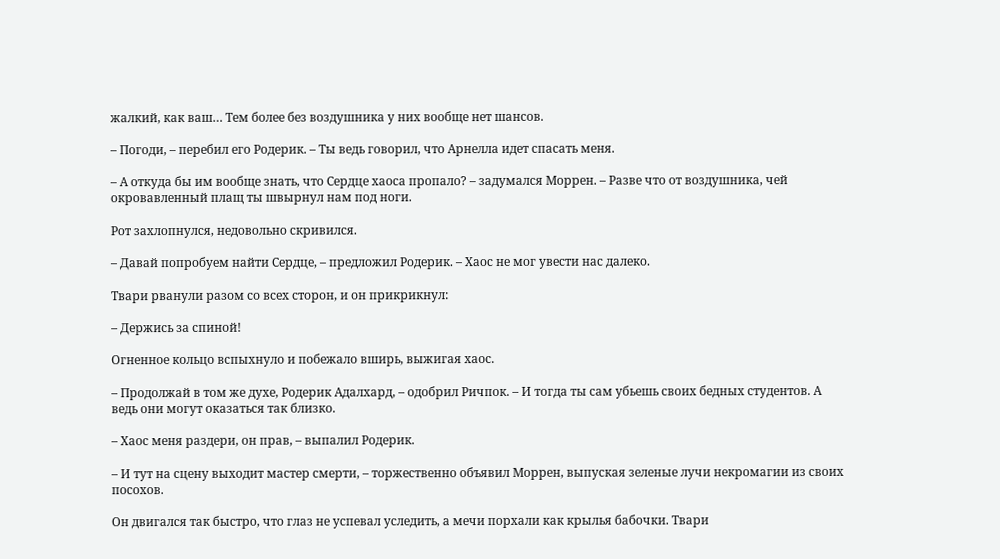жалкий, как ваш… Тем более без воздушника у них вообще нет шансов.

– Погоди, – перебил его Родерик. – Ты ведь говорил, что Арнелла идет спасать меня.

– А откуда бы им вообще знать, что Сердце хаоса пропало? – задумался Моррен. – Разве что от воздушника, чей окровавленный плащ ты швырнул нам под ноги.

Рот захлопнулся, недовольно скривился.

– Давай попробуем найти Сердце, – предложил Родерик. – Хаос не мог увести нас далеко.

Твари рванули разом со всех сторон, и он прикрикнул:

– Держись за спиной!

Огненное кольцо вспыхнуло и побежало вширь, выжигая хаос.

– Продолжай в том же духе, Родерик Адалхард, – одобрил Ричпок. – И тогда ты сам убьешь своих бедных студентов. А ведь они могут оказаться так близко.

– Хаос меня раздери, он прав, – выпалил Родерик.

– И тут на сцену выходит мастер смерти, – торжественно объявил Моррен, выпуская зеленые лучи некромагии из своих посохов.

Он двигался так быстро, что глаз не успевал уследить, а мечи порхали как крылья бабочки. Твари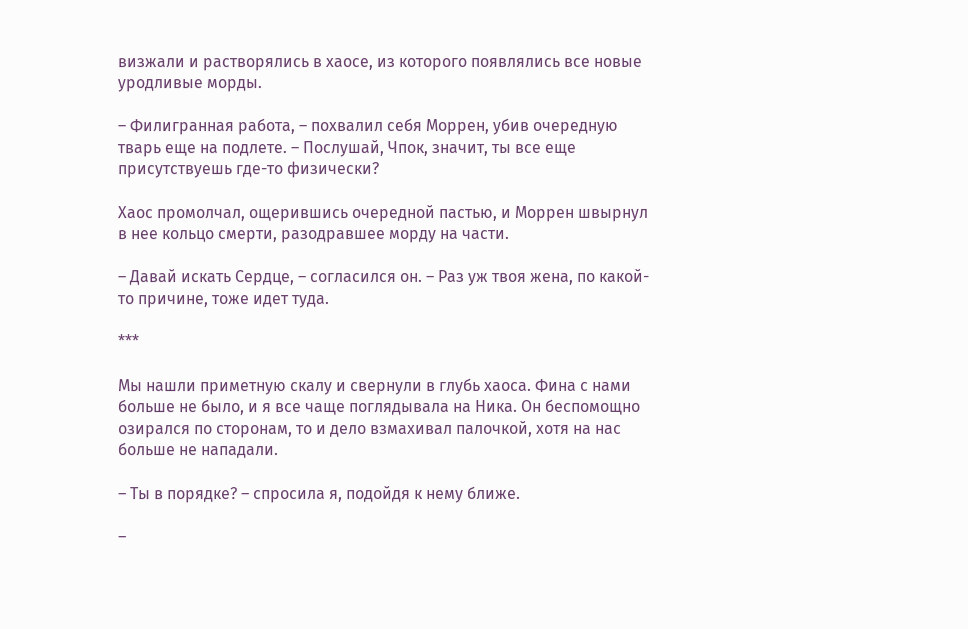визжали и растворялись в хаосе, из которого появлялись все новые уродливые морды.

– Филигранная работа, – похвалил себя Моррен, убив очередную тварь еще на подлете. – Послушай, Чпок, значит, ты все еще присутствуешь где-то физически?

Хаос промолчал, ощерившись очередной пастью, и Моррен швырнул в нее кольцо смерти, разодравшее морду на части.

– Давай искать Сердце, – согласился он. – Раз уж твоя жена, по какой-то причине, тоже идет туда.

***

Мы нашли приметную скалу и свернули в глубь хаоса. Фина с нами больше не было, и я все чаще поглядывала на Ника. Он беспомощно озирался по сторонам, то и дело взмахивал палочкой, хотя на нас больше не нападали.

– Ты в порядке? – спросила я, подойдя к нему ближе.

–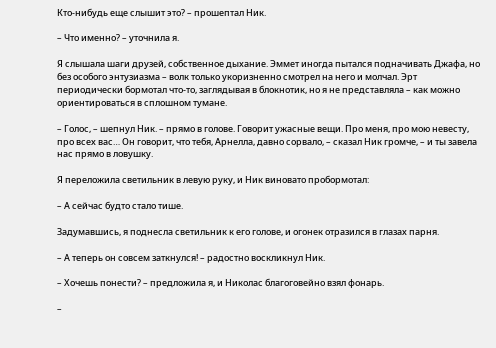Кто-нибудь еще слышит это? – прошептал Ник.

– Что именно? – уточнила я.

Я слышала шаги друзей, собственное дыхание. Эммет иногда пытался подначивать Джафа, но без особого энтузиазма – волк только укоризненно смотрел на него и молчал. Эрт периодически бормотал что-то, заглядывая в блокнотик, но я не представляла – как можно ориентироваться в сплошном тумане.

– Голос, – шепнул Ник. – прямо в голове. Говорит ужасные вещи. Про меня, про мою невесту, про всех вас… Он говорит, что тебя, Арнелла, давно сорвало, – сказал Ник громче, – и ты завела нас прямо в ловушку.

Я переложила светильник в левую руку, и Ник виновато пробормотал:

– А сейчас будто стало тише.

Задумавшись, я поднесла светильник к его голове, и огонек отразился в глазах парня.

– А теперь он совсем заткнулся! – радостно воскликнул Ник.

– Хочешь понести? – предложила я, и Николас благоговейно взял фонарь.

–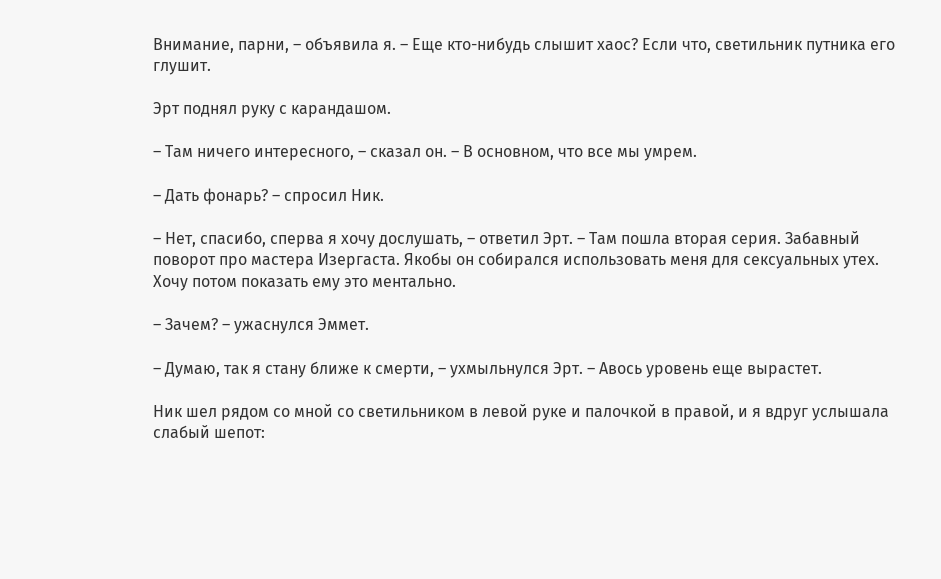Внимание, парни, – объявила я. – Еще кто-нибудь слышит хаос? Если что, светильник путника его глушит.

Эрт поднял руку с карандашом.

– Там ничего интересного, – сказал он. – В основном, что все мы умрем.

– Дать фонарь? – спросил Ник.

– Нет, спасибо, сперва я хочу дослушать, – ответил Эрт. – Там пошла вторая серия. Забавный поворот про мастера Изергаста. Якобы он собирался использовать меня для сексуальных утех. Хочу потом показать ему это ментально.

– Зачем? – ужаснулся Эммет.

– Думаю, так я стану ближе к смерти, – ухмыльнулся Эрт. – Авось уровень еще вырастет.

Ник шел рядом со мной со светильником в левой руке и палочкой в правой, и я вдруг услышала слабый шепот: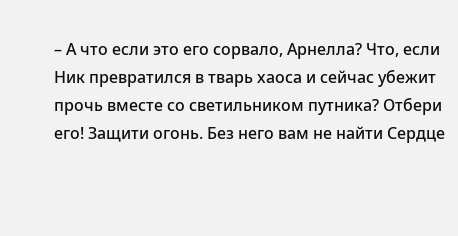– А что если это его сорвало, Арнелла? Что, если Ник превратился в тварь хаоса и сейчас убежит прочь вместе со светильником путника? Отбери его! Защити огонь. Без него вам не найти Сердце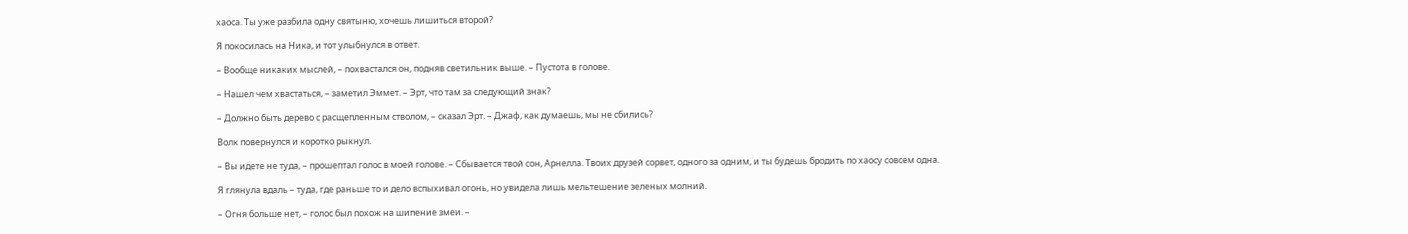хаоса. Ты уже разбила одну святыню, хочешь лишиться второй?

Я покосилась на Ника, и тот улыбнулся в ответ.

– Вообще никаких мыслей, – похвастался он, подняв светильник выше. – Пустота в голове.

– Нашел чем хвастаться, – заметил Эммет. – Эрт, что там за следующий знак?

– Должно быть дерево с расщепленным стволом, – сказал Эрт. – Джаф, как думаешь, мы не сбились?

Волк повернулся и коротко рыкнул.

– Вы идете не туда, – прошептал голос в моей голове. – Сбывается твой сон, Арнелла. Твоих друзей сорвет, одного за одним, и ты будешь бродить по хаосу совсем одна.

Я глянула вдаль – туда, где раньше то и дело вспыхивал огонь, но увидела лишь мельтешение зеленых молний.

– Огня больше нет, – голос был похож на шипение змеи. –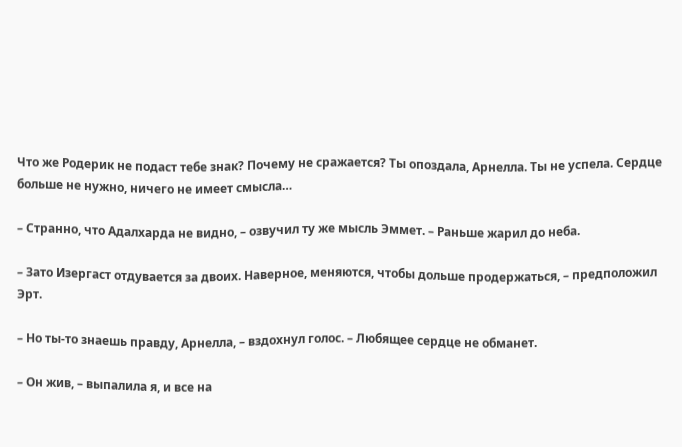Что же Родерик не подаст тебе знак? Почему не сражается? Ты опоздала, Арнелла. Ты не успела. Сердце больше не нужно, ничего не имеет смысла…

– Странно, что Адалхарда не видно, – озвучил ту же мысль Эммет. – Раньше жарил до неба.

– Зато Изергаст отдувается за двоих. Наверное, меняются, чтобы дольше продержаться, – предположил Эрт.

– Но ты-то знаешь правду, Арнелла, – вздохнул голос. – Любящее сердце не обманет.

– Он жив, – выпалила я, и все на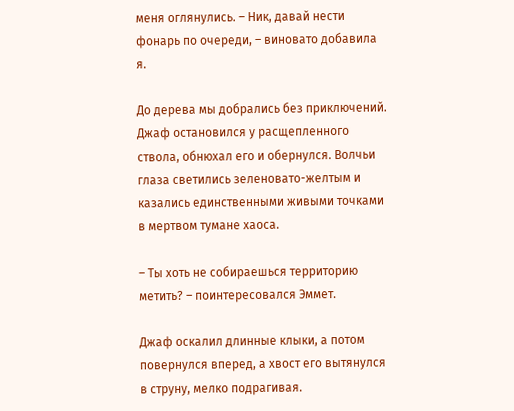меня оглянулись. – Ник, давай нести фонарь по очереди, – виновато добавила я.

До дерева мы добрались без приключений. Джаф остановился у расщепленного ствола, обнюхал его и обернулся. Волчьи глаза светились зеленовато-желтым и казались единственными живыми точками в мертвом тумане хаоса.

– Ты хоть не собираешься территорию метить? – поинтересовался Эммет.

Джаф оскалил длинные клыки, а потом повернулся вперед, а хвост его вытянулся в струну, мелко подрагивая.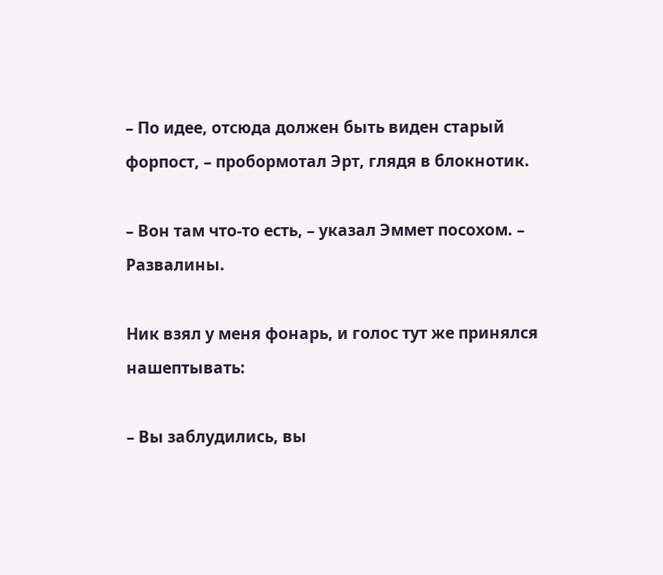– По идее, отсюда должен быть виден старый форпост, – пробормотал Эрт, глядя в блокнотик.

– Вон там что-то есть, – указал Эммет посохом. – Развалины.

Ник взял у меня фонарь, и голос тут же принялся нашептывать:

– Вы заблудились, вы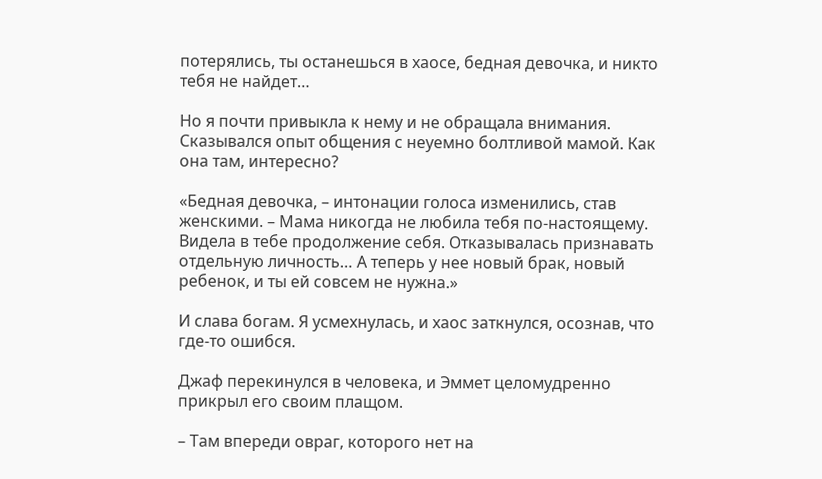потерялись, ты останешься в хаосе, бедная девочка, и никто тебя не найдет…

Но я почти привыкла к нему и не обращала внимания. Сказывался опыт общения с неуемно болтливой мамой. Как она там, интересно?

«Бедная девочка, – интонации голоса изменились, став женскими. – Мама никогда не любила тебя по-настоящему. Видела в тебе продолжение себя. Отказывалась признавать отдельную личность… А теперь у нее новый брак, новый ребенок, и ты ей совсем не нужна.»

И слава богам. Я усмехнулась, и хаос заткнулся, осознав, что где-то ошибся.

Джаф перекинулся в человека, и Эммет целомудренно прикрыл его своим плащом.

– Там впереди овраг, которого нет на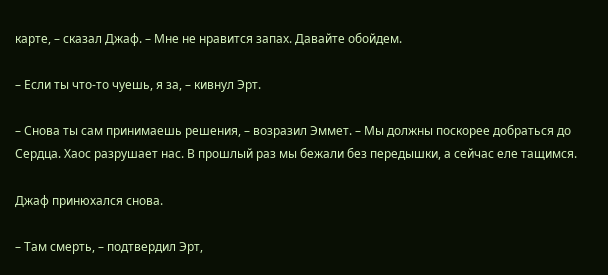карте, – сказал Джаф. – Мне не нравится запах. Давайте обойдем.

– Если ты что-то чуешь, я за, – кивнул Эрт.

– Снова ты сам принимаешь решения, – возразил Эммет. – Мы должны поскорее добраться до Сердца. Хаос разрушает нас. В прошлый раз мы бежали без передышки, а сейчас еле тащимся.

Джаф принюхался снова.

– Там смерть, – подтвердил Эрт,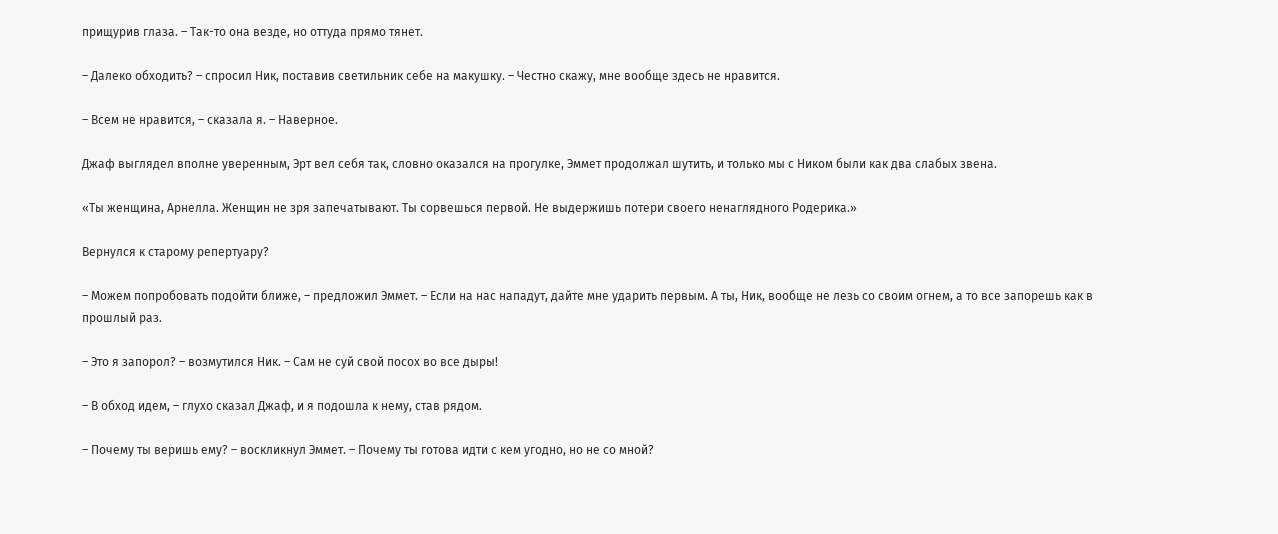прищурив глаза. – Так-то она везде, но оттуда прямо тянет.

– Далеко обходить? – спросил Ник, поставив светильник себе на макушку. – Честно скажу, мне вообще здесь не нравится.

– Всем не нравится, – сказала я. – Наверное.

Джаф выглядел вполне уверенным, Эрт вел себя так, словно оказался на прогулке, Эммет продолжал шутить, и только мы с Ником были как два слабых звена.

«Ты женщина, Арнелла. Женщин не зря запечатывают. Ты сорвешься первой. Не выдержишь потери своего ненаглядного Родерика.»

Вернулся к старому репертуару?

– Можем попробовать подойти ближе, – предложил Эммет. – Если на нас нападут, дайте мне ударить первым. А ты, Ник, вообще не лезь со своим огнем, а то все запорешь как в прошлый раз.

– Это я запорол? – возмутился Ник. – Сам не суй свой посох во все дыры!

– В обход идем, – глухо сказал Джаф, и я подошла к нему, став рядом.

– Почему ты веришь ему? – воскликнул Эммет. – Почему ты готова идти с кем угодно, но не со мной?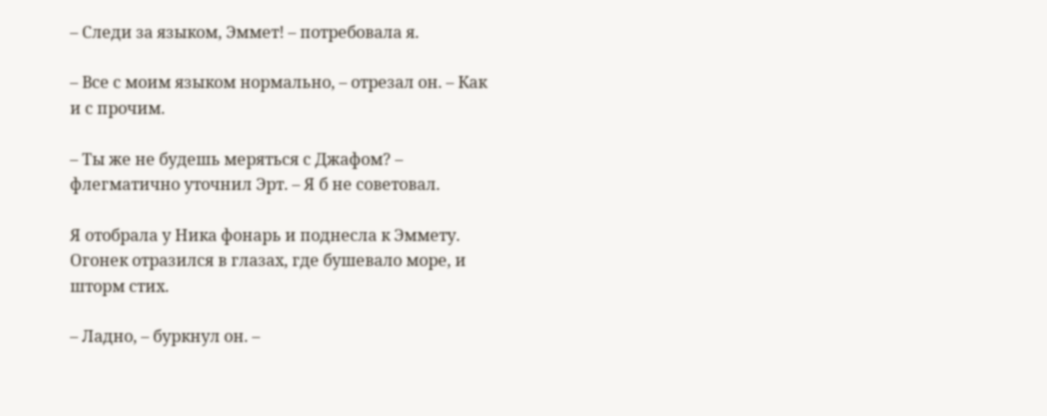– Следи за языком, Эммет! – потребовала я.

– Все с моим языком нормально, – отрезал он. – Как и с прочим.

– Ты же не будешь меряться с Джафом? – флегматично уточнил Эрт. – Я б не советовал.

Я отобрала у Ника фонарь и поднесла к Эммету. Огонек отразился в глазах, где бушевало море, и шторм стих.

– Ладно, – буркнул он. –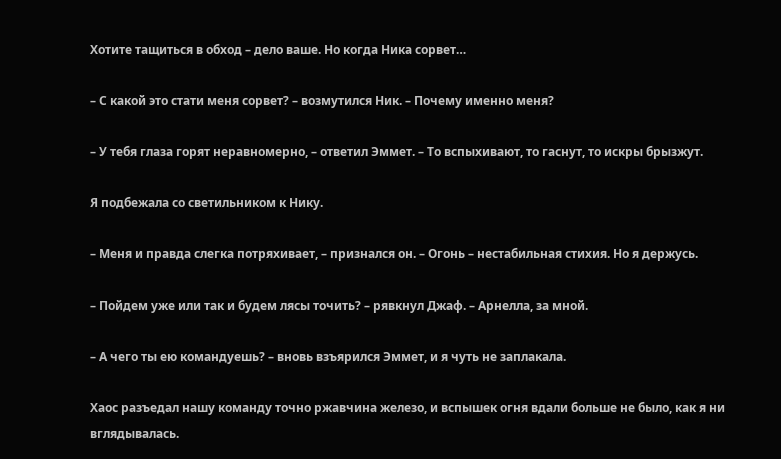Хотите тащиться в обход – дело ваше. Но когда Ника сорвет…

– С какой это стати меня сорвет? – возмутился Ник. – Почему именно меня?

– У тебя глаза горят неравномерно, – ответил Эммет. – То вспыхивают, то гаснут, то искры брызжут.

Я подбежала со светильником к Нику.

– Меня и правда слегка потряхивает, – признался он. – Огонь – нестабильная стихия. Но я держусь.

– Пойдем уже или так и будем лясы точить? – рявкнул Джаф. – Арнелла, за мной.

– А чего ты ею командуешь? – вновь взъярился Эммет, и я чуть не заплакала.

Хаос разъедал нашу команду точно ржавчина железо, и вспышек огня вдали больше не было, как я ни вглядывалась.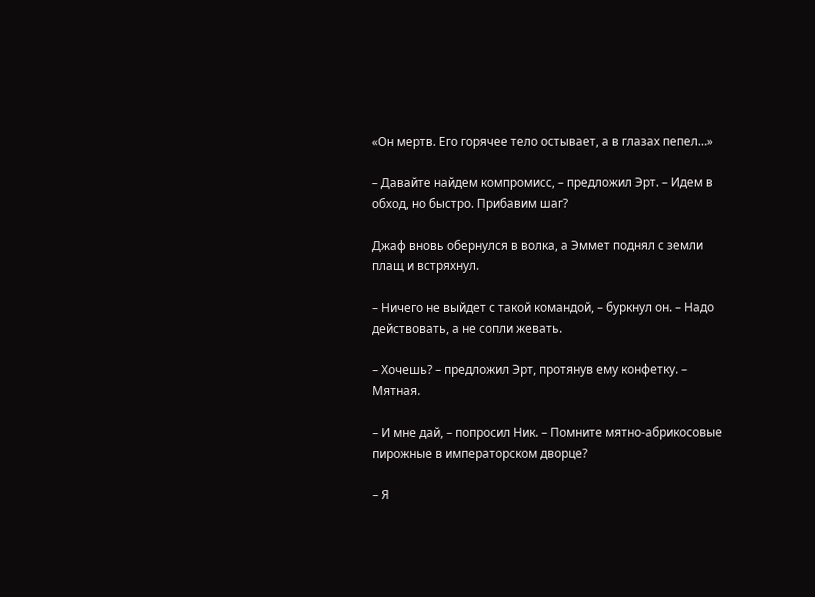«Он мертв. Его горячее тело остывает, а в глазах пепел…»

– Давайте найдем компромисс, – предложил Эрт. – Идем в обход, но быстро. Прибавим шаг?

Джаф вновь обернулся в волка, а Эммет поднял с земли плащ и встряхнул.

– Ничего не выйдет с такой командой, – буркнул он. – Надо действовать, а не сопли жевать.

– Хочешь? – предложил Эрт, протянув ему конфетку. – Мятная.

– И мне дай, – попросил Ник. – Помните мятно-абрикосовые пирожные в императорском дворце?

– Я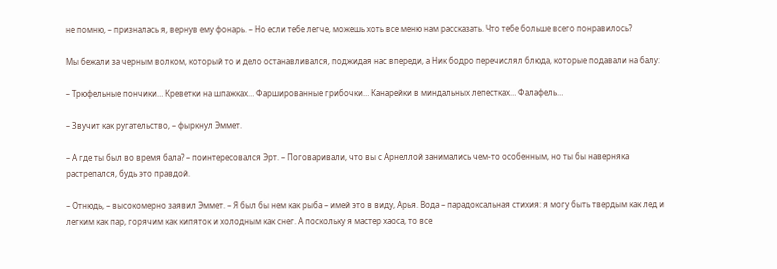не помню, – призналась я, вернув ему фонарь. – Но если тебе легче, можешь хоть все меню нам рассказать. Что тебе больше всего понравилось?

Мы бежали за черным волком, который то и дело останавливался, поджидая нас впереди, а Ник бодро перечислял блюда, которые подавали на балу:

– Трюфельные пончики… Креветки на шпажках… Фаршированные грибочки… Канарейки в миндальных лепестках… Фалафель…

– Звучит как ругательство, – фыркнул Эммет.

– А где ты был во время бала? – поинтересовался Эрт. – Поговаривали, что вы с Арнеллой занимались чем-то особенным, но ты бы наверняка растрепался, будь это правдой.

– Отнюдь, – высокомерно заявил Эммет. – Я был бы нем как рыба – имей это в виду, Арья. Вода – парадоксальная стихия: я могу быть твердым как лед и легким как пар, горячим как кипяток и холодным как снег. А поскольку я мастер хаоса, то все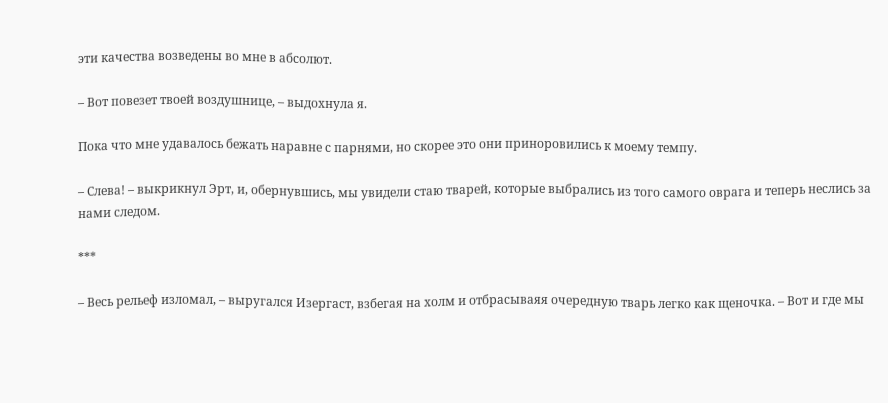эти качества возведены во мне в абсолют.

– Вот повезет твоей воздушнице, – выдохнула я.

Пока что мне удавалось бежать наравне с парнями, но скорее это они приноровились к моему темпу.

– Слева! – выкрикнул Эрт, и, обернувшись, мы увидели стаю тварей, которые выбрались из того самого оврага и теперь неслись за нами следом.

***

– Весь рельеф изломал, – выругался Изергаст, взбегая на холм и отбрасываяя очередную тварь легко как щеночка. – Вот и где мы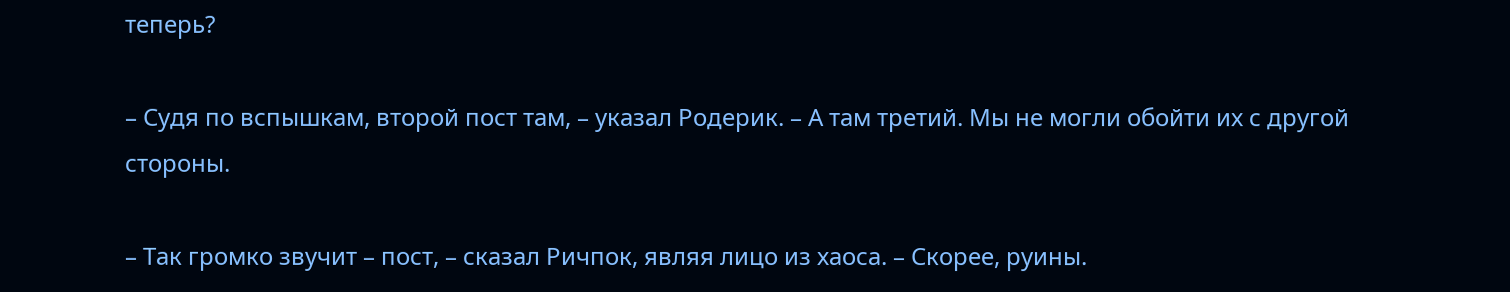теперь?

– Судя по вспышкам, второй пост там, – указал Родерик. – А там третий. Мы не могли обойти их с другой стороны.

– Так громко звучит – пост, – сказал Ричпок, являя лицо из хаоса. – Скорее, руины.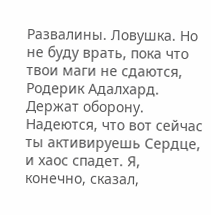Развалины. Ловушка. Но не буду врать, пока что твои маги не сдаются, Родерик Адалхард. Держат оборону. Надеются, что вот сейчас ты активируешь Сердце, и хаос спадет. Я, конечно, сказал,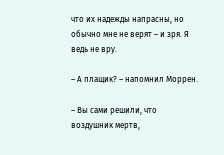что их надежды напрасны, но обычно мне не верят – и зря. Я ведь не вру.

– А плащик? – напомнил Моррен.

– Вы сами решили, что воздушник мертв,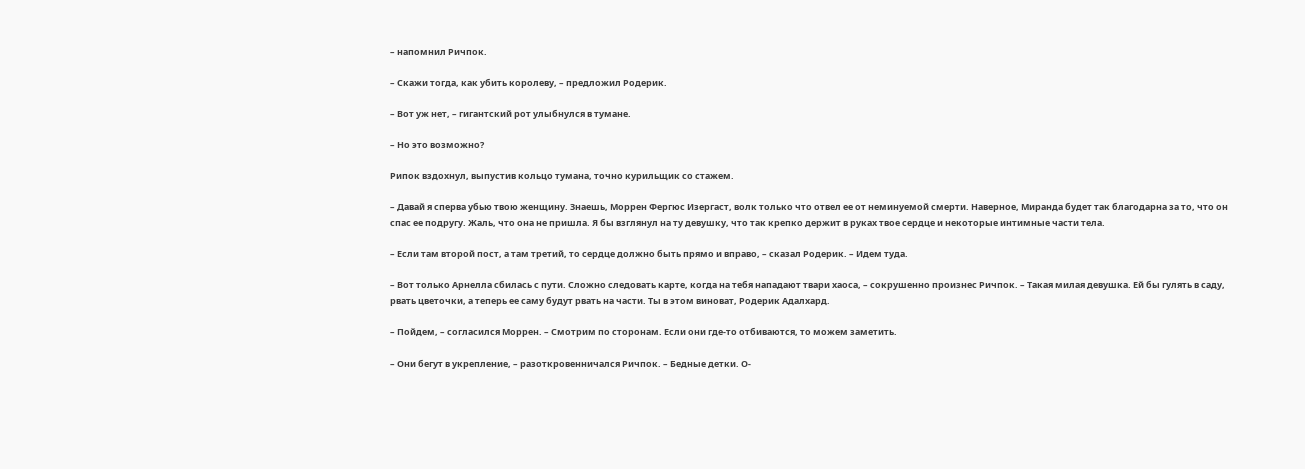– напомнил Ричпок.

– Скажи тогда, как убить королеву, – предложил Родерик.

– Вот уж нет, – гигантский рот улыбнулся в тумане.

– Но это возможно?

Рипок вздохнул, выпустив кольцо тумана, точно курильщик со стажем.

– Давай я сперва убью твою женщину. Знаешь, Моррен Фергюс Изергаст, волк только что отвел ее от неминуемой смерти. Наверное, Миранда будет так благодарна за то, что он спас ее подругу. Жаль, что она не пришла. Я бы взглянул на ту девушку, что так крепко держит в руках твое сердце и некоторые интимные части тела.

– Если там второй пост, а там третий, то сердце должно быть прямо и вправо, – сказал Родерик. – Идем туда.

– Вот только Арнелла сбилась с пути. Сложно следовать карте, когда на тебя нападают твари хаоса, – сокрушенно произнес Ричпок. – Такая милая девушка. Ей бы гулять в саду, рвать цветочки, а теперь ее саму будут рвать на части. Ты в этом виноват, Родерик Адалхард.

– Пойдем, – согласился Моррен. – Смотрим по сторонам. Если они где-то отбиваются, то можем заметить.

– Они бегут в укрепление, – разоткровенничался Ричпок. – Бедные детки. О-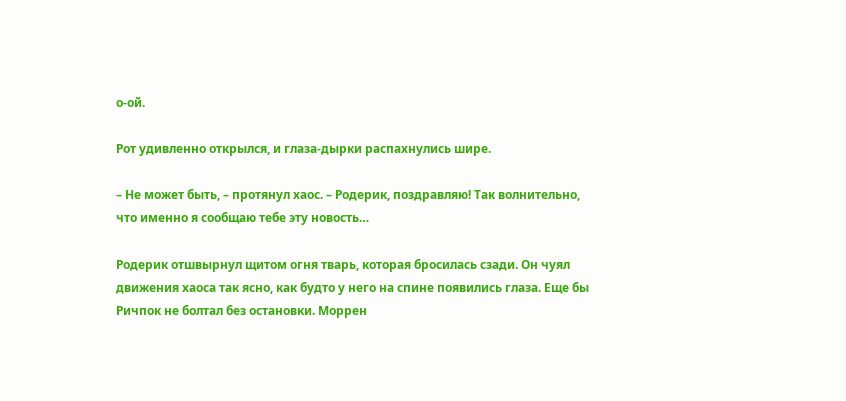о-ой.

Рот удивленно открылся, и глаза-дырки распахнулись шире.

– Не может быть, – протянул хаос. – Родерик, поздравляю! Так волнительно, что именно я сообщаю тебе эту новость…

Родерик отшвырнул щитом огня тварь, которая бросилась сзади. Он чуял движения хаоса так ясно, как будто у него на спине появились глаза. Еще бы Ричпок не болтал без остановки. Моррен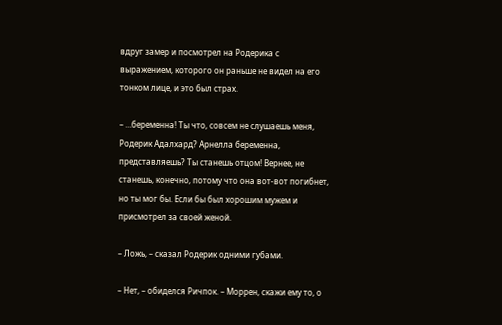вдруг замер и посмотрел на Родерика с выражением, которого он раньше не видел на его тонком лице, и это был страх.

– …беременна! Ты что, совсем не слушаешь меня, Родерик Адалхард? Арнелла беременна, представляешь? Ты станешь отцом! Вернее, не станешь, конечно, потому что она вот-вот погибнет, но ты мог бы. Если бы был хорошим мужем и присмотрел за своей женой.

– Ложь, – сказал Родерик одними губами.

– Нет, – обиделся Ричпок. – Моррен, скажи ему то, о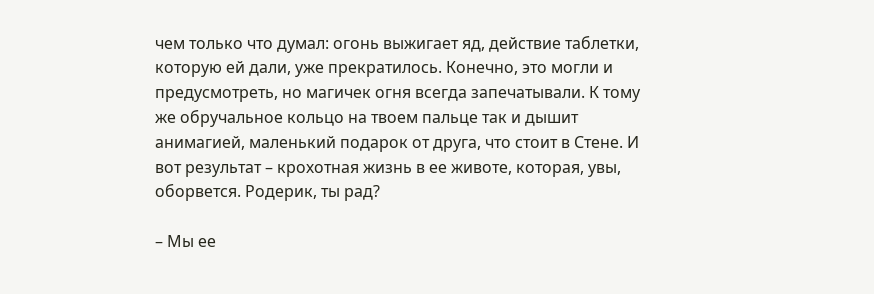чем только что думал: огонь выжигает яд, действие таблетки, которую ей дали, уже прекратилось. Конечно, это могли и предусмотреть, но магичек огня всегда запечатывали. К тому же обручальное кольцо на твоем пальце так и дышит анимагией, маленький подарок от друга, что стоит в Стене. И вот результат – крохотная жизнь в ее животе, которая, увы, оборвется. Родерик, ты рад?

– Мы ее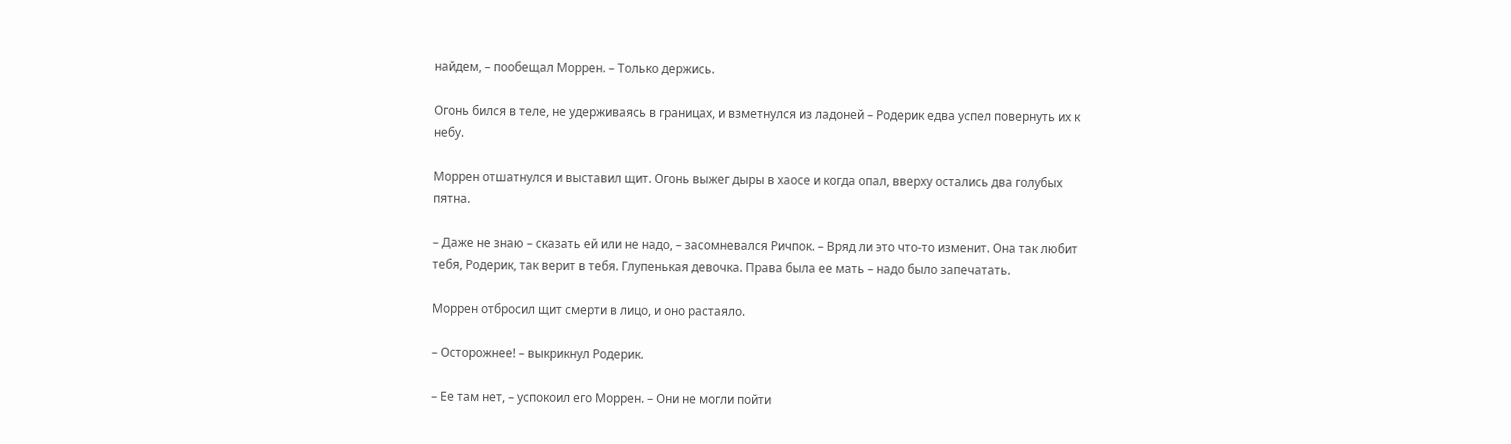найдем, – пообещал Моррен. – Только держись.

Огонь бился в теле, не удерживаясь в границах, и взметнулся из ладоней – Родерик едва успел повернуть их к небу.

Моррен отшатнулся и выставил щит. Огонь выжег дыры в хаосе и когда опал, вверху остались два голубых пятна.

– Даже не знаю – сказать ей или не надо, – засомневался Ричпок. – Вряд ли это что-то изменит. Она так любит тебя, Родерик, так верит в тебя. Глупенькая девочка. Права была ее мать – надо было запечатать.

Моррен отбросил щит смерти в лицо, и оно растаяло.

– Осторожнее! – выкрикнул Родерик.

– Ее там нет, – успокоил его Моррен. – Они не могли пойти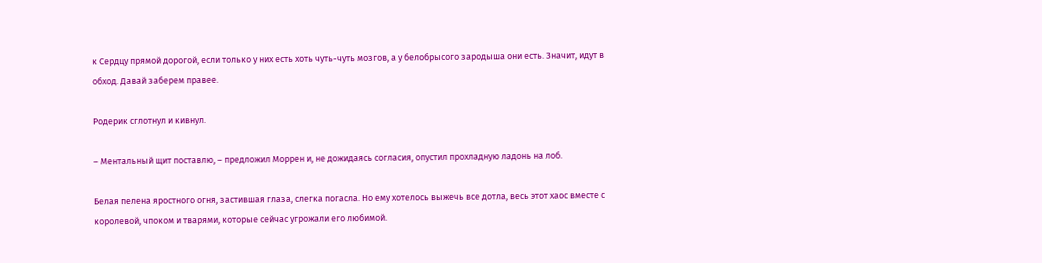к Сердцу прямой дорогой, если только у них есть хоть чуть-чуть мозгов, а у белобрысого зародыша они есть. Значит, идут в обход. Давай заберем правее.

Родерик сглотнул и кивнул.

– Ментальный щит поставлю, – предложил Моррен и, не дожидаясь согласия, опустил прохладную ладонь на лоб.

Белая пелена яростного огня, застившая глаза, слегка погасла. Но ему хотелось выжечь все дотла, весь этот хаос вместе с королевой, чпоком и тварями, которые сейчас угрожали его любимой.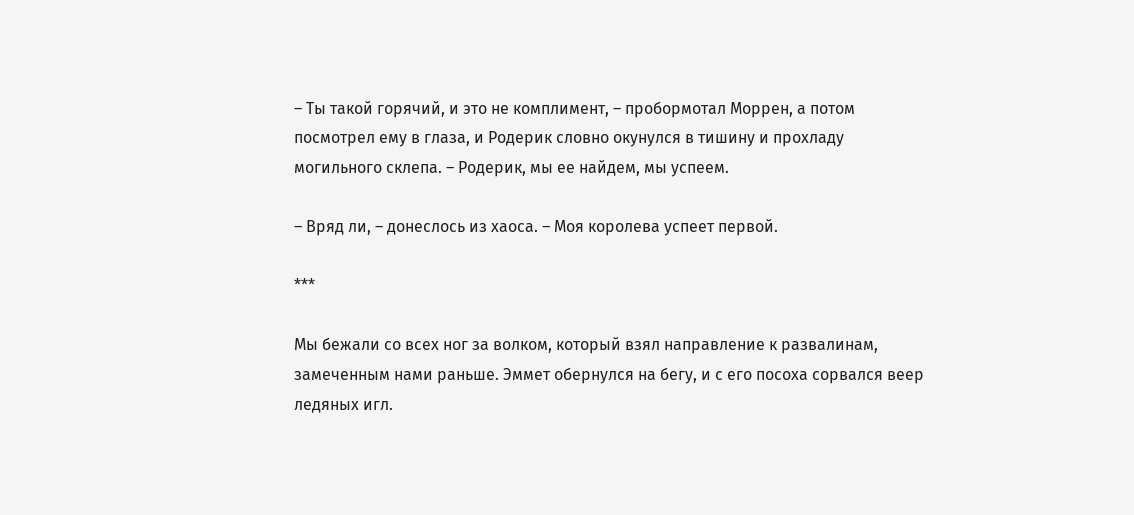– Ты такой горячий, и это не комплимент, – пробормотал Моррен, а потом посмотрел ему в глаза, и Родерик словно окунулся в тишину и прохладу могильного склепа. – Родерик, мы ее найдем, мы успеем.

– Вряд ли, – донеслось из хаоса. – Моя королева успеет первой.

***

Мы бежали со всех ног за волком, который взял направление к развалинам, замеченным нами раньше. Эммет обернулся на бегу, и с его посоха сорвался веер ледяных игл.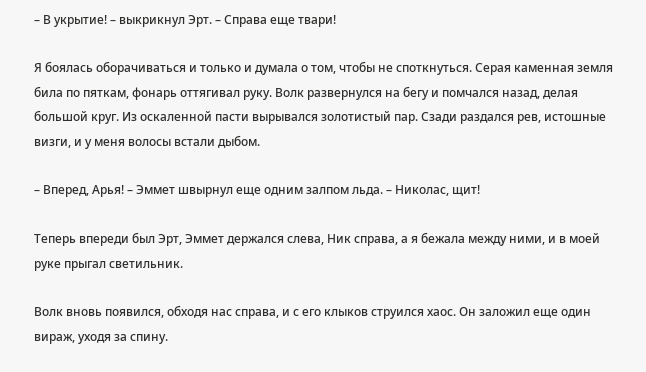– В укрытие! – выкрикнул Эрт. – Справа еще твари!

Я боялась оборачиваться и только и думала о том, чтобы не споткнуться. Серая каменная земля била по пяткам, фонарь оттягивал руку. Волк развернулся на бегу и помчался назад, делая большой круг. Из оскаленной пасти вырывался золотистый пар. Сзади раздался рев, истошные визги, и у меня волосы встали дыбом.

– Вперед, Арья! – Эммет швырнул еще одним залпом льда. – Николас, щит!

Теперь впереди был Эрт, Эммет держался слева, Ник справа, а я бежала между ними, и в моей руке прыгал светильник.

Волк вновь появился, обходя нас справа, и с его клыков струился хаос. Он заложил еще один вираж, уходя за спину.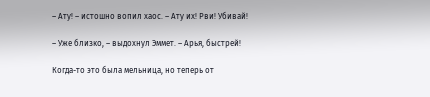– Ату! – истошно вопил хаос. – Ату их! Рви! Убивай!

– Уже близко, – выдохнул Эммет. – Арья, быстрей!

Когда-то это была мельница, но теперь от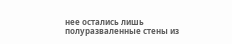нее остались лишь полуразваленные стены из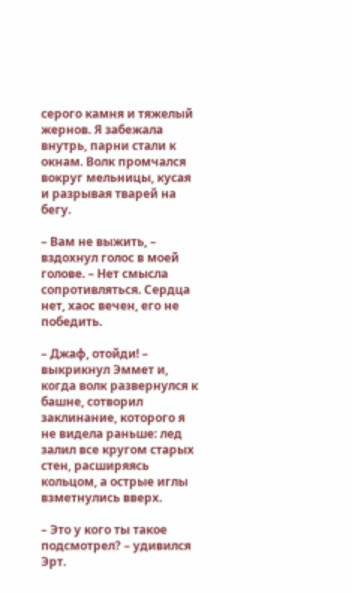серого камня и тяжелый жернов. Я забежала внутрь, парни стали к окнам. Волк промчался вокруг мельницы, кусая и разрывая тварей на бегу.

– Вам не выжить, – вздохнул голос в моей голове. – Нет смысла сопротивляться. Сердца нет, хаос вечен, его не победить.

– Джаф, отойди! – выкрикнул Эммет и, когда волк развернулся к башне, сотворил заклинание, которого я не видела раньше: лед залил все кругом старых стен, расширяясь кольцом, а острые иглы взметнулись вверх.

– Это у кого ты такое подсмотрел? – удивился Эрт.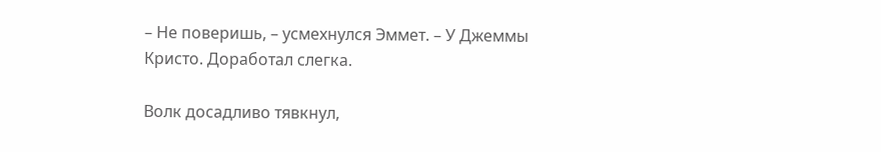– Не поверишь, – усмехнулся Эммет. – У Джеммы Кристо. Доработал слегка.

Волк досадливо тявкнул,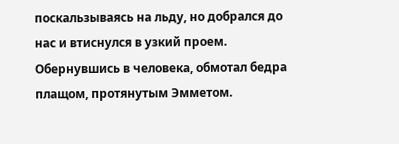поскальзываясь на льду, но добрался до нас и втиснулся в узкий проем. Обернувшись в человека, обмотал бедра плащом, протянутым Эмметом.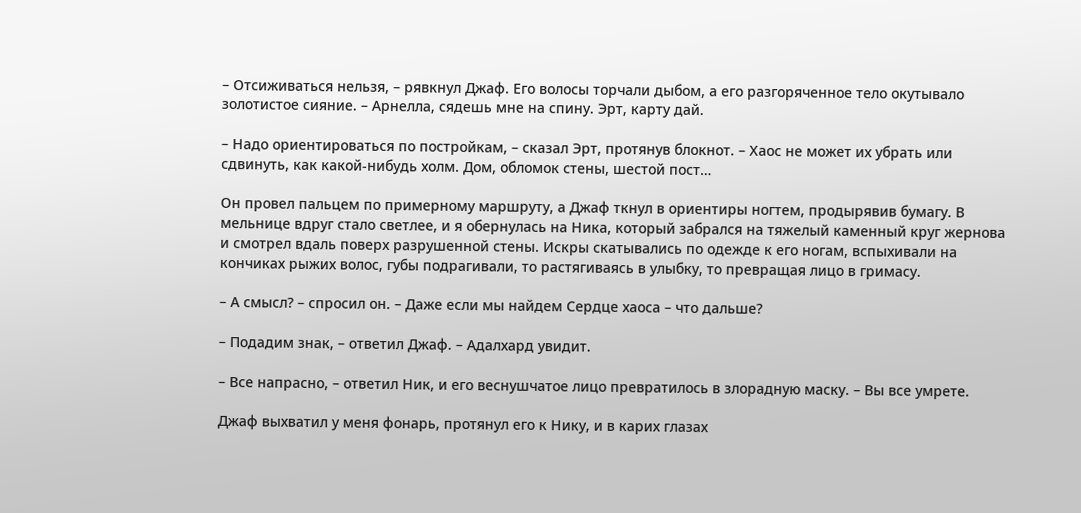– Отсиживаться нельзя, – рявкнул Джаф. Его волосы торчали дыбом, а его разгоряченное тело окутывало золотистое сияние. – Арнелла, сядешь мне на спину. Эрт, карту дай.

– Надо ориентироваться по постройкам, – сказал Эрт, протянув блокнот. – Хаос не может их убрать или сдвинуть, как какой-нибудь холм. Дом, обломок стены, шестой пост…

Он провел пальцем по примерному маршруту, а Джаф ткнул в ориентиры ногтем, продырявив бумагу. В мельнице вдруг стало светлее, и я обернулась на Ника, который забрался на тяжелый каменный круг жернова и смотрел вдаль поверх разрушенной стены. Искры скатывались по одежде к его ногам, вспыхивали на кончиках рыжих волос, губы подрагивали, то растягиваясь в улыбку, то превращая лицо в гримасу.

– А смысл? – спросил он. – Даже если мы найдем Сердце хаоса – что дальше?

– Подадим знак, – ответил Джаф. – Адалхард увидит.

– Все напрасно, – ответил Ник, и его веснушчатое лицо превратилось в злорадную маску. – Вы все умрете.

Джаф выхватил у меня фонарь, протянул его к Нику, и в карих глазах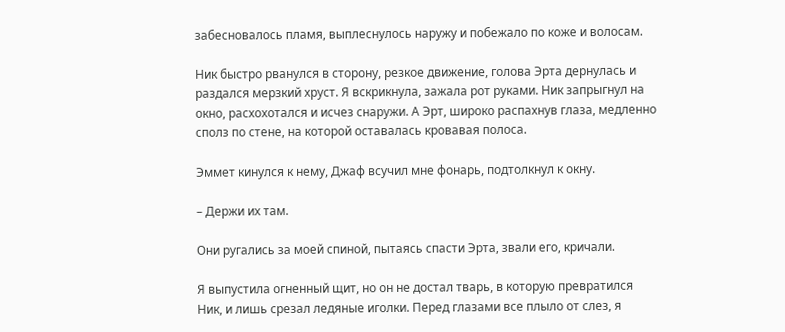забесновалось пламя, выплеснулось наружу и побежало по коже и волосам.

Ник быстро рванулся в сторону, резкое движение, голова Эрта дернулась и раздался мерзкий хруст. Я вскрикнула, зажала рот руками. Ник запрыгнул на окно, расхохотался и исчез снаружи. А Эрт, широко распахнув глаза, медленно сполз по стене, на которой оставалась кровавая полоса.

Эммет кинулся к нему, Джаф всучил мне фонарь, подтолкнул к окну.

– Держи их там.

Они ругались за моей спиной, пытаясь спасти Эрта, звали его, кричали.

Я выпустила огненный щит, но он не достал тварь, в которую превратился Ник, и лишь срезал ледяные иголки. Перед глазами все плыло от слез, я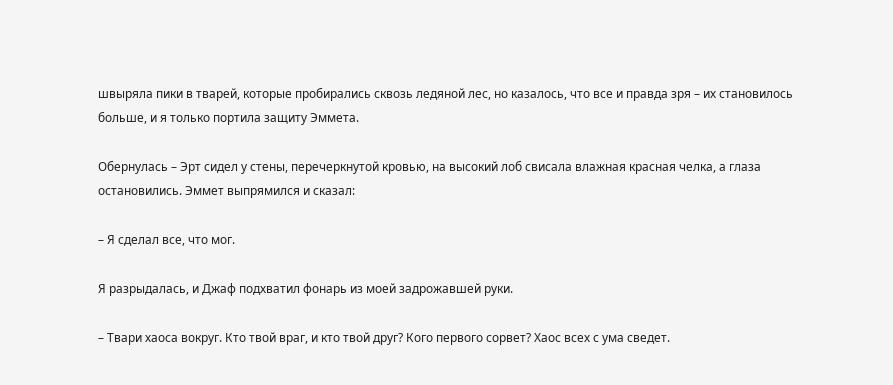швыряла пики в тварей, которые пробирались сквозь ледяной лес, но казалось, что все и правда зря – их становилось больше, и я только портила защиту Эммета.

Обернулась – Эрт сидел у стены, перечеркнутой кровью, на высокий лоб свисала влажная красная челка, а глаза остановились. Эммет выпрямился и сказал:

– Я сделал все, что мог.

Я разрыдалась, и Джаф подхватил фонарь из моей задрожавшей руки.

– Твари хаоса вокруг. Кто твой враг, и кто твой друг? Кого первого сорвет? Хаос всех с ума сведет.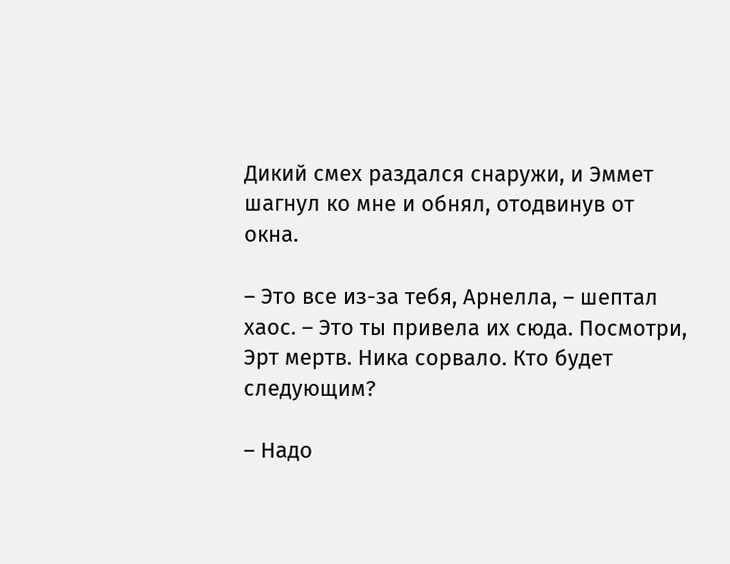Дикий смех раздался снаружи, и Эммет шагнул ко мне и обнял, отодвинув от окна.

– Это все из-за тебя, Арнелла, – шептал хаос. – Это ты привела их сюда. Посмотри, Эрт мертв. Ника сорвало. Кто будет следующим?

– Надо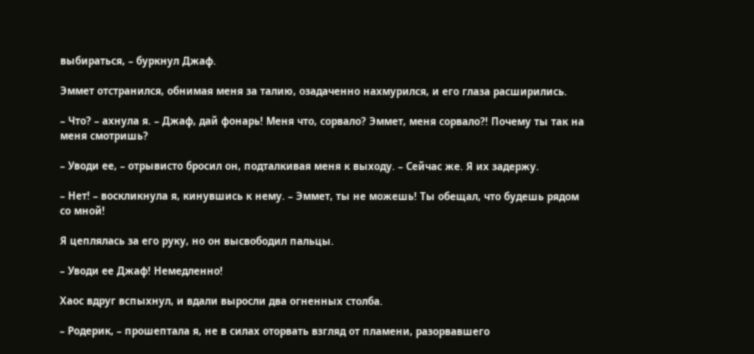выбираться, – буркнул Джаф.

Эммет отстранился, обнимая меня за талию, озадаченно нахмурился, и его глаза расширились.

– Что? – ахнула я. – Джаф, дай фонарь! Меня что, сорвало? Эммет, меня сорвало?! Почему ты так на меня смотришь?

– Уводи ее, – отрывисто бросил он, подталкивая меня к выходу. – Сейчас же. Я их задержу.

– Нет! – воскликнула я, кинувшись к нему. – Эммет, ты не можешь! Ты обещал, что будешь рядом со мной!

Я цеплялась за его руку, но он высвободил пальцы.

– Уводи ее Джаф! Немедленно!

Хаос вдруг вспыхнул, и вдали выросли два огненных столба.

– Родерик, – прошептала я, не в силах оторвать взгляд от пламени, разорвавшего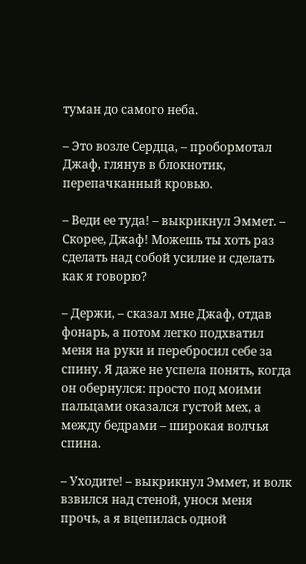туман до самого неба.

– Это возле Сердца, – пробормотал Джаф, глянув в блокнотик, перепачканный кровью.

– Веди ее туда! – выкрикнул Эммет. – Скорее, Джаф! Можешь ты хоть раз сделать над собой усилие и сделать как я говорю?

– Держи, – сказал мне Джаф, отдав фонарь, а потом легко подхватил меня на руки и перебросил себе за спину. Я даже не успела понять, когда он обернулся: просто под моими пальцами оказался густой мех, а между бедрами – широкая волчья спина.

– Уходите! – выкрикнул Эммет, и волк взвился над стеной, унося меня прочь, а я вцепилась одной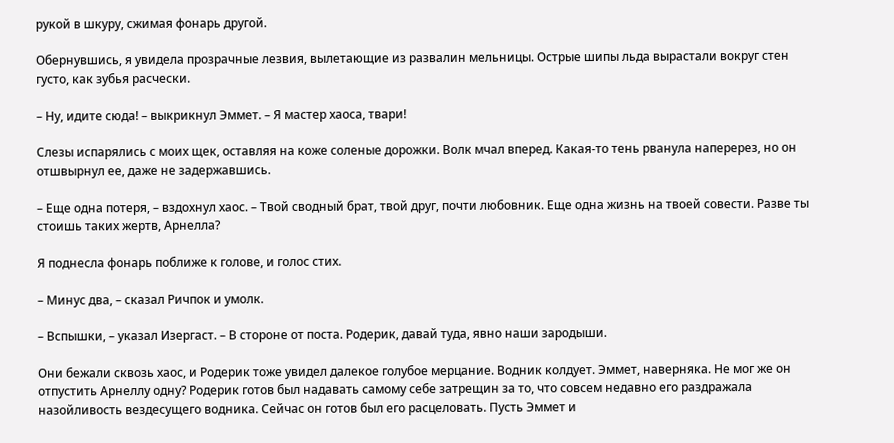рукой в шкуру, сжимая фонарь другой.

Обернувшись, я увидела прозрачные лезвия, вылетающие из развалин мельницы. Острые шипы льда вырастали вокруг стен густо, как зубья расчески.

– Ну, идите сюда! – выкрикнул Эммет. – Я мастер хаоса, твари!

Слезы испарялись с моих щек, оставляя на коже соленые дорожки. Волк мчал вперед. Какая-то тень рванула наперерез, но он отшвырнул ее, даже не задержавшись.

– Еще одна потеря, – вздохнул хаос. – Твой сводный брат, твой друг, почти любовник. Еще одна жизнь на твоей совести. Разве ты стоишь таких жертв, Арнелла?

Я поднесла фонарь поближе к голове, и голос стих.

– Минус два, – сказал Ричпок и умолк.

– Вспышки, – указал Изергаст. – В стороне от поста. Родерик, давай туда, явно наши зародыши.

Они бежали сквозь хаос, и Родерик тоже увидел далекое голубое мерцание. Водник колдует. Эммет, наверняка. Не мог же он отпустить Арнеллу одну? Родерик готов был надавать самому себе затрещин за то, что совсем недавно его раздражала назойливость вездесущего водника. Сейчас он готов был его расцеловать. Пусть Эммет и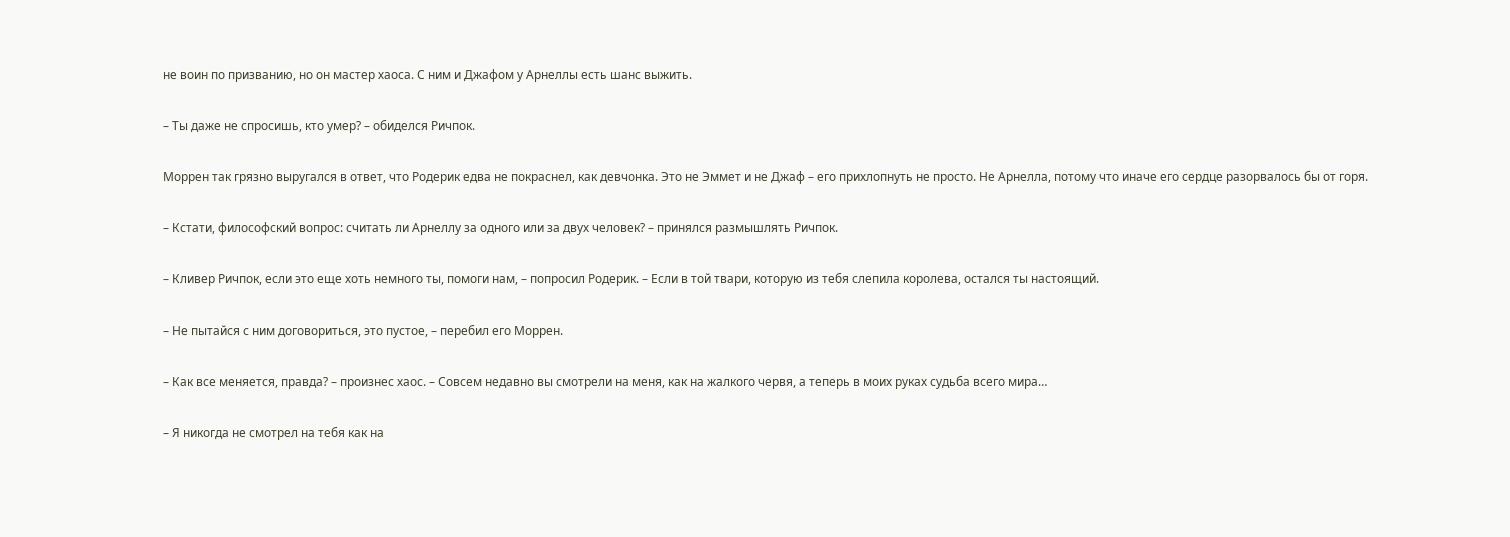не воин по призванию, но он мастер хаоса. С ним и Джафом у Арнеллы есть шанс выжить.

– Ты даже не спросишь, кто умер? – обиделся Ричпок.

Моррен так грязно выругался в ответ, что Родерик едва не покраснел, как девчонка. Это не Эммет и не Джаф – его прихлопнуть не просто. Не Арнелла, потому что иначе его сердце разорвалось бы от горя.

– Кстати, философский вопрос: считать ли Арнеллу за одного или за двух человек? – принялся размышлять Ричпок.

– Кливер Ричпок, если это еще хоть немного ты, помоги нам, – попросил Родерик. – Если в той твари, которую из тебя слепила королева, остался ты настоящий.

– Не пытайся с ним договориться, это пустое, – перебил его Моррен.

– Как все меняется, правда? – произнес хаос. – Совсем недавно вы смотрели на меня, как на жалкого червя, а теперь в моих руках судьба всего мира…

– Я никогда не смотрел на тебя как на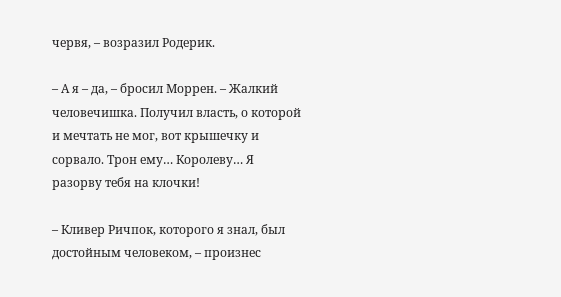червя, – возразил Родерик.

– А я – да, – бросил Моррен. – Жалкий человечишка. Получил власть, о которой и мечтать не мог, вот крышечку и сорвало. Трон ему… Королеву… Я разорву тебя на клочки!

– Кливер Ричпок, которого я знал, был достойным человеком, – произнес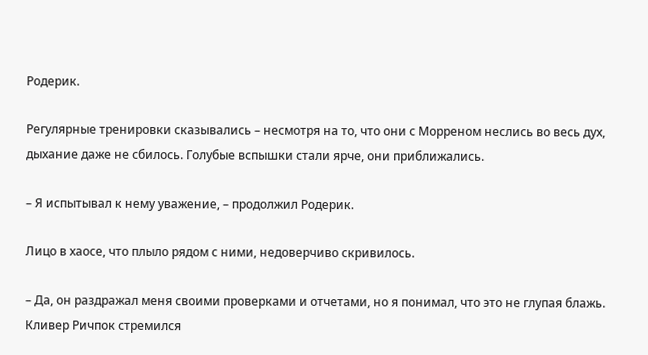Родерик.

Регулярные тренировки сказывались – несмотря на то, что они с Морреном неслись во весь дух, дыхание даже не сбилось. Голубые вспышки стали ярче, они приближались.

– Я испытывал к нему уважение, – продолжил Родерик.

Лицо в хаосе, что плыло рядом с ними, недоверчиво скривилось.

– Да, он раздражал меня своими проверками и отчетами, но я понимал, что это не глупая блажь. Кливер Ричпок стремился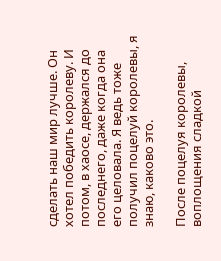сделать наш мир лучше. Он хотел победить королеву. И потом, в хаосе, держался до последнего, даже когда она его целовала. Я ведь тоже получил поцелуй королевы, я знаю, каково это.

После поцелуя королевы, воплощения сладкой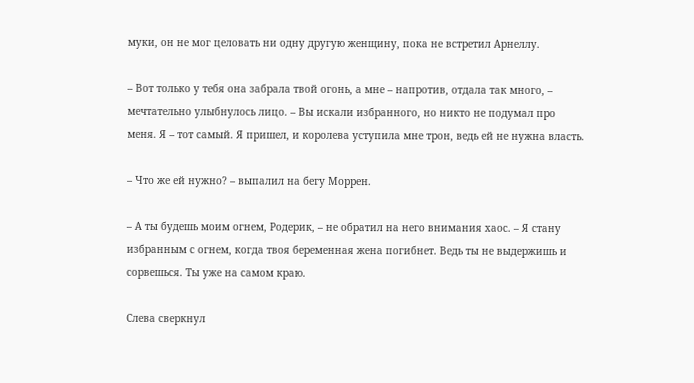муки, он не мог целовать ни одну другую женщину, пока не встретил Арнеллу.

– Вот только у тебя она забрала твой огонь, а мне – напротив, отдала так много, – мечтательно улыбнулось лицо. – Вы искали избранного, но никто не подумал про меня. Я – тот самый. Я пришел, и королева уступила мне трон, ведь ей не нужна власть.

– Что же ей нужно? – выпалил на бегу Моррен.

– А ты будешь моим огнем, Родерик, – не обратил на него внимания хаос. – Я стану избранным с огнем, когда твоя беременная жена погибнет. Ведь ты не выдержишь и сорвешься. Ты уже на самом краю.

Слева сверкнул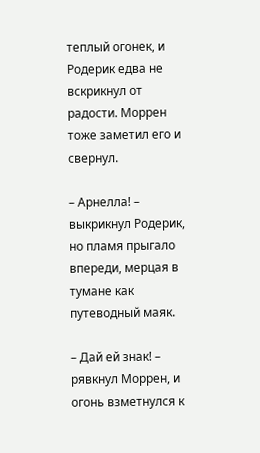теплый огонек, и Родерик едва не вскрикнул от радости. Моррен тоже заметил его и свернул.

– Арнелла! – выкрикнул Родерик, но пламя прыгало впереди, мерцая в тумане как путеводный маяк.

– Дай ей знак! – рявкнул Моррен, и огонь взметнулся к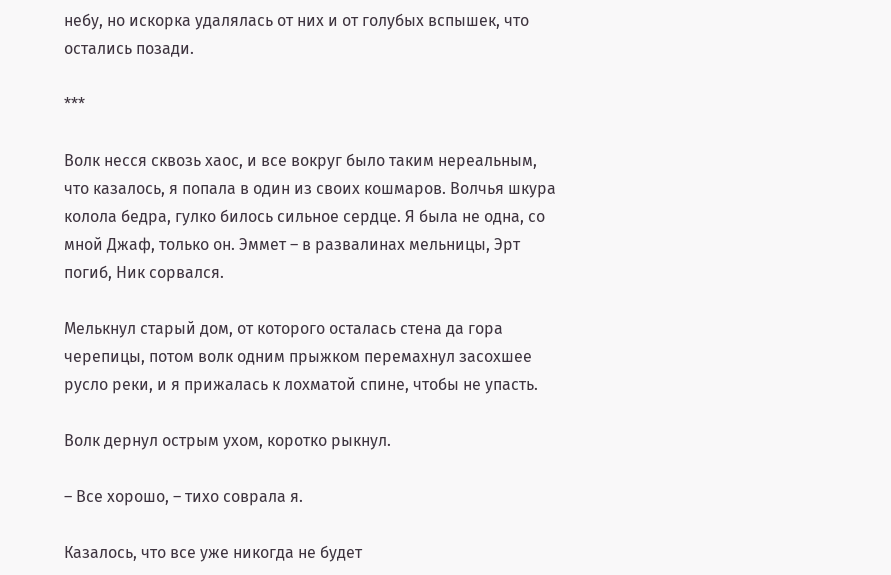небу, но искорка удалялась от них и от голубых вспышек, что остались позади.

***

Волк несся сквозь хаос, и все вокруг было таким нереальным, что казалось, я попала в один из своих кошмаров. Волчья шкура колола бедра, гулко билось сильное сердце. Я была не одна, со мной Джаф, только он. Эммет – в развалинах мельницы, Эрт погиб, Ник сорвался.

Мелькнул старый дом, от которого осталась стена да гора черепицы, потом волк одним прыжком перемахнул засохшее русло реки, и я прижалась к лохматой спине, чтобы не упасть.

Волк дернул острым ухом, коротко рыкнул.

– Все хорошо, – тихо соврала я.

Казалось, что все уже никогда не будет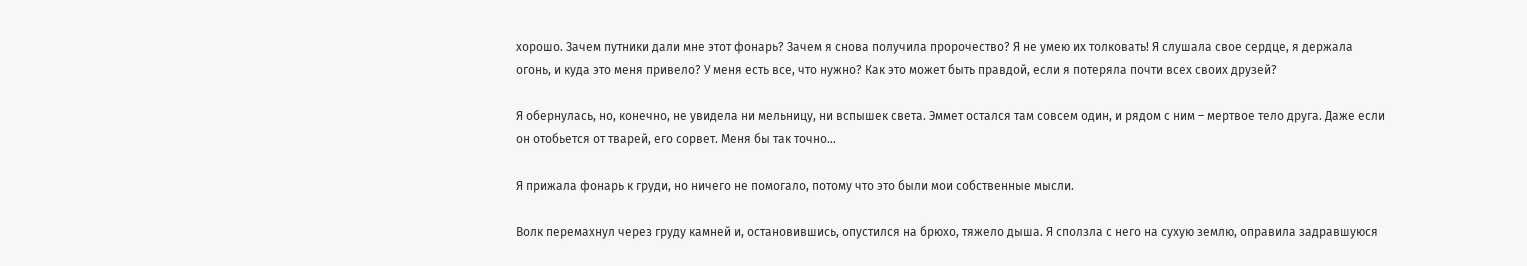хорошо. Зачем путники дали мне этот фонарь? Зачем я снова получила пророчество? Я не умею их толковать! Я слушала свое сердце, я держала огонь, и куда это меня привело? У меня есть все, что нужно? Как это может быть правдой, если я потеряла почти всех своих друзей?

Я обернулась, но, конечно, не увидела ни мельницу, ни вспышек света. Эммет остался там совсем один, и рядом с ним – мертвое тело друга. Даже если он отобьется от тварей, его сорвет. Меня бы так точно…

Я прижала фонарь к груди, но ничего не помогало, потому что это были мои собственные мысли.

Волк перемахнул через груду камней и, остановившись, опустился на брюхо, тяжело дыша. Я сползла с него на сухую землю, оправила задравшуюся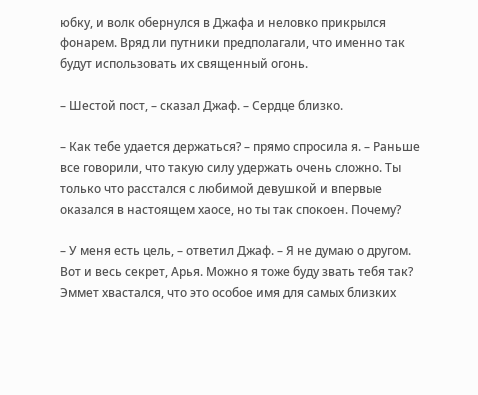юбку, и волк обернулся в Джафа и неловко прикрылся фонарем. Вряд ли путники предполагали, что именно так будут использовать их священный огонь.

– Шестой пост, – сказал Джаф. – Сердце близко.

– Как тебе удается держаться? – прямо спросила я. – Раньше все говорили, что такую силу удержать очень сложно. Ты только что расстался с любимой девушкой и впервые оказался в настоящем хаосе, но ты так спокоен. Почему?

– У меня есть цель, – ответил Джаф. – Я не думаю о другом. Вот и весь секрет, Арья. Можно я тоже буду звать тебя так? Эммет хвастался, что это особое имя для самых близких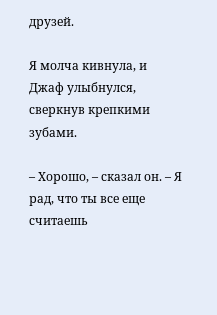друзей.

Я молча кивнула, и Джаф улыбнулся, сверкнув крепкими зубами.

– Хорошо, – сказал он. – Я рад, что ты все еще считаешь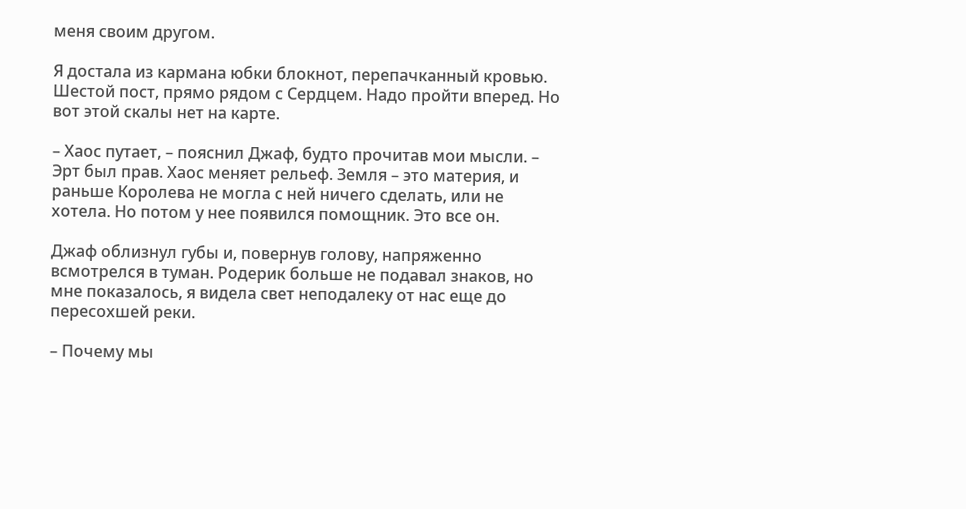меня своим другом.

Я достала из кармана юбки блокнот, перепачканный кровью. Шестой пост, прямо рядом с Сердцем. Надо пройти вперед. Но вот этой скалы нет на карте.

– Хаос путает, – пояснил Джаф, будто прочитав мои мысли. – Эрт был прав. Хаос меняет рельеф. Земля – это материя, и раньше Королева не могла с ней ничего сделать, или не хотела. Но потом у нее появился помощник. Это все он.

Джаф облизнул губы и, повернув голову, напряженно всмотрелся в туман. Родерик больше не подавал знаков, но мне показалось, я видела свет неподалеку от нас еще до пересохшей реки.

– Почему мы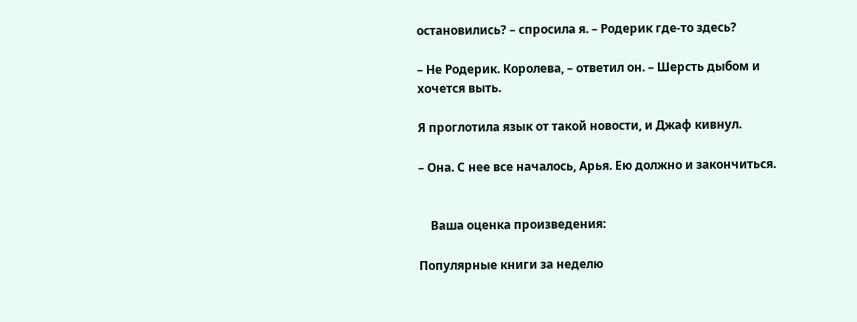остановились? – спросила я. – Родерик где-то здесь?

– Не Родерик. Королева, – ответил он. – Шерсть дыбом и хочется выть.

Я проглотила язык от такой новости, и Джаф кивнул.

– Она. С нее все началось, Арья. Ею должно и закончиться.


    Ваша оценка произведения:

Популярные книги за неделю